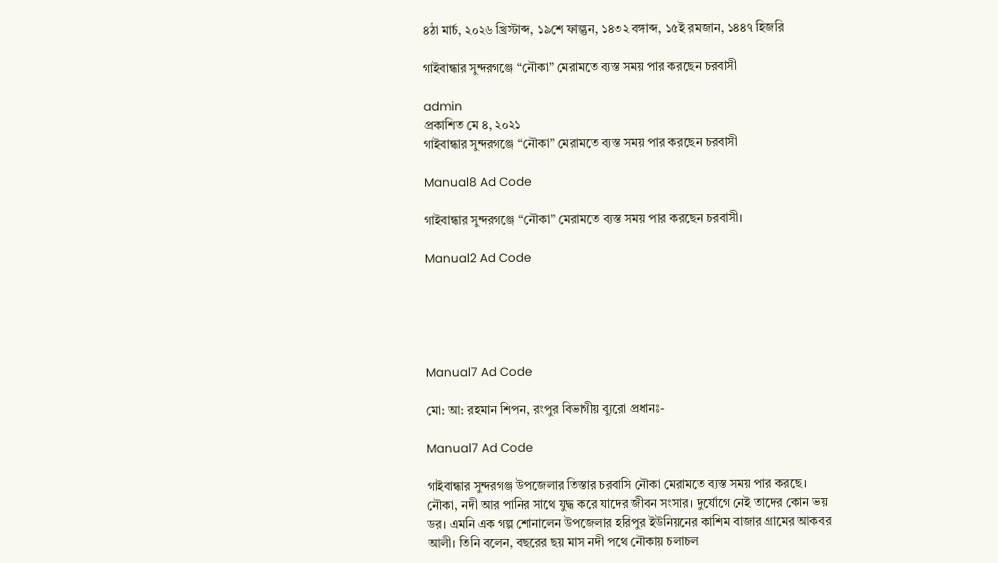৪ঠা মার্চ, ২০২৬ খ্রিস্টাব্দ, ১৯শে ফাল্গুন, ১৪৩২ বঙ্গাব্দ, ১৫ই রমজান, ১৪৪৭ হিজরি

গাইবান্ধার সুন্দরগঞ্জে “নৌকা” মেরামতে ব্যস্ত সময় পার করছেন চরবাসী

admin
প্রকাশিত মে ৪, ২০২১
গাইবান্ধার সুন্দরগঞ্জে “নৌকা” মেরামতে ব্যস্ত সময় পার করছেন চরবাসী

Manual8 Ad Code

গাইবান্ধার সুন্দরগঞ্জে “নৌকা” মেরামতে ব্যস্ত সময় পার করছেন চরবাসী।

Manual2 Ad Code





Manual7 Ad Code

মো: আ: রহমান শিপন, রংপুর বিভাগীয় ব‍্যুরো প্রধানঃ-

Manual7 Ad Code

গাইবান্ধার সুন্দরগঞ্জ উপজেলার তিস্তার চরবাসি নৌকা মেরামতে ব্যস্ত সময় পার করছে। নৌকা, নদী আর পানির সাথে যুদ্ধ করে যাদের জীবন সংসার। দুর্যোগে নেই তাদের কোন ভয় ডর। এমনি এক গল্প শোনালেন উপজেলার হরিপুর ইউনিয়নের কাশিম বাজার গ্রামের আকবর আলী। তিনি বলেন, বছরের ছয় মাস নদী পথে নৌকায় চলাচল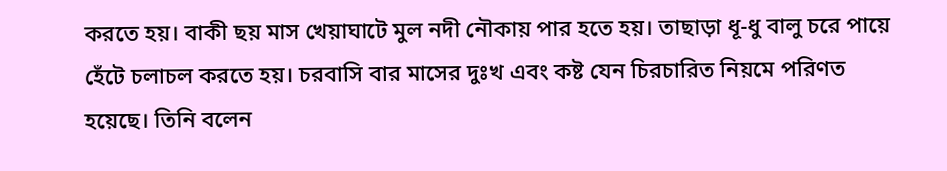করতে হয়। বাকী ছয় মাস খেয়াঘাটে মুল নদী নৌকায় পার হতে হয়। তাছাড়া ধূ-ধু বালু চরে পায়ে হেঁটে চলাচল করতে হয়। চরবাসি বার মাসের দুঃখ এবং কষ্ট যেন চিরচারিত নিয়মে পরিণত হয়েছে। তিনি বলেন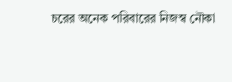চরের অনেক পরিবারের নিজস্ব নৌকা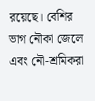রয়েছে। বেশির ভাগ নৌকা জেলে এবং নৌ-শ্রমিকরা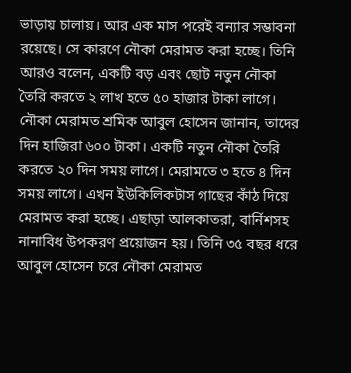ভাড়ায় চালায়। আর এক মাস পরেই বন্যার সম্ভাবনা রয়েছে। সে কারণে নৌকা মেরামত করা হচ্ছে। তিনি আরও বলেন, একটি বড় এবং ছোট নতুন নৌকা তৈরি করতে ২ লাখ হতে ৫০ হাজার টাকা লাগে। নৌকা মেরামত শ্রমিক আবুল হোসেন জানান, তাদের দিন হাজিরা ৬০০ টাকা। একটি নতুন নৌকা তৈরি করতে ২০ দিন সময় লাগে। মেরামতে ৩ হতে ৪ দিন সময় লাগে। এখন ইউকিলিকটাস গাছের কাঁঠ দিয়ে মেরামত করা হচ্ছে। এছাড়া আলকাতরা, বার্নিশসহ নানাবিধ উপকরণ প্রয়োজন হয়। তিনি ৩৫ বছর ধরে আবুল হোসেন চরে নৌকা মেরামত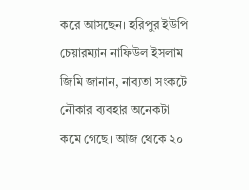করে আসছেন। হরিপুর ইউপি চেয়ারম্যান নাফিউল ইসলাম জিমি জানান, নাব্যতা সংকটে নৌকার ব্যবহার অনেকটা কমে গেছে। আজ থেকে ২০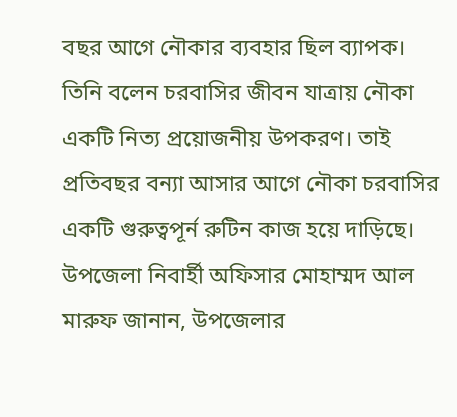বছর আগে নৌকার ব্যবহার ছিল ব্যাপক। তিনি বলেন চরবাসির জীবন যাত্রায় নৌকা একটি নিত্য প্রয়োজনীয় উপকরণ। তাই প্রতিবছর বন্যা আসার আগে নৌকা চরবাসির একটি গুরুত্বপূর্ন রুটিন কাজ হয়ে দাড়িছে। উপজেলা নিবার্হী অফিসার মোহাম্মদ আল মারুফ জানান, উপজেলার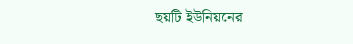ছয়টি ইউনিয়নের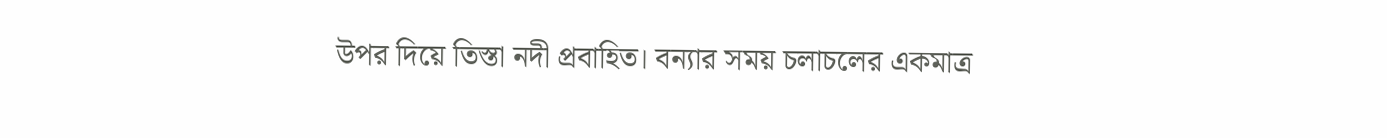উপর দিয়ে তিস্তা নদী প্রবাহিত। বন্যার সময় চলাচলের একমাত্র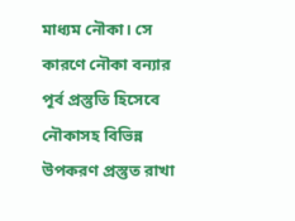মাধ্যম নৌকা। সে কারণে নৌকা বন্যার পূর্ব প্রস্তুতি হিসেবে নৌকাসহ বিভিন্ন উপকরণ প্রস্তুত রাখা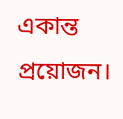একান্ত প্রয়োজন।